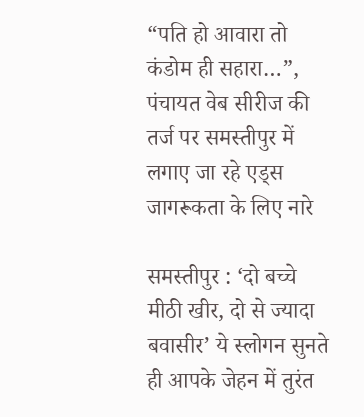“पति हो आवारा तो कंडोम ही सहारा…”, पंचायत वेब सीरीज की तर्ज पर समस्तीपुर में लगाए जा रहे एड्स जागरूकता के लिए नारे

समस्तीपुर : ‘दो बच्चे मीठी खीर, दो से ज्यादा बवासीर’ ये स्लोगन सुनते ही आपके जेहन में तुरंत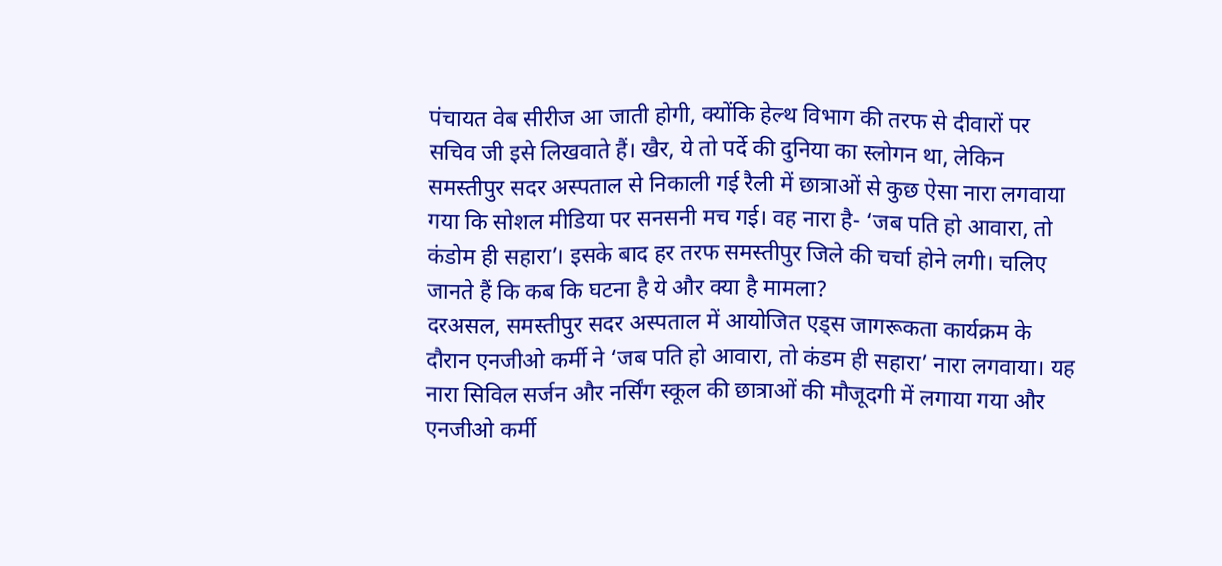पंचायत वेब सीरीज आ जाती होगी, क्योंकि हेल्थ विभाग की तरफ से दीवारों पर सचिव जी इसे लिखवाते हैं। खैर, ये तो पर्दे की दुनिया का स्लोगन था, लेकिन समस्तीपुर सदर अस्पताल से निकाली गई रैली में छात्राओं से कुछ ऐसा नारा लगवाया गया कि सोशल मीडिया पर सनसनी मच गई। वह नारा है- ‘जब पति हो आवारा, तो कंडोम ही सहारा’। इसके बाद हर तरफ समस्तीपुर जिले की चर्चा होने लगी। चलिए जानते हैं कि कब कि घटना है ये और क्या है मामला?
दरअसल, समस्तीपुर सदर अस्पताल में आयोजित एड्स जागरूकता कार्यक्रम के दौरान एनजीओ कर्मी ने ‘जब पति हो आवारा, तो कंडम ही सहारा’ नारा लगवाया। यह नारा सिविल सर्जन और नर्सिंग स्कूल की छात्राओं की मौजूदगी में लगाया गया और एनजीओ कर्मी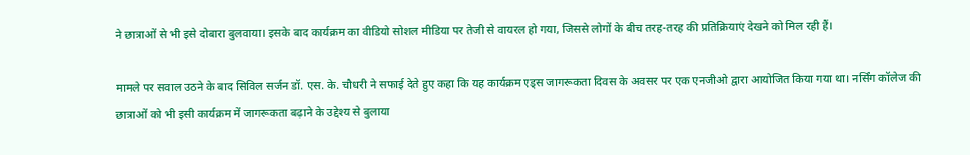ने छात्राओं से भी इसे दोबारा बुलवाया। इसके बाद कार्यक्रम का वीडियो सोशल मीडिया पर तेजी से वायरल हो गया, जिससे लोगों के बीच तरह-तरह की प्रतिक्रियाएं देखने को मिल रही हैं।

मामले पर सवाल उठने के बाद सिविल सर्जन डॉ. एस. के. चौधरी ने सफाई देते हुए कहा कि यह कार्यक्रम एड्स जागरूकता दिवस के अवसर पर एक एनजीओ द्वारा आयोजित किया गया था। नर्सिंग कॉलेज की छात्राओं को भी इसी कार्यक्रम में जागरूकता बढ़ाने के उद्देश्य से बुलाया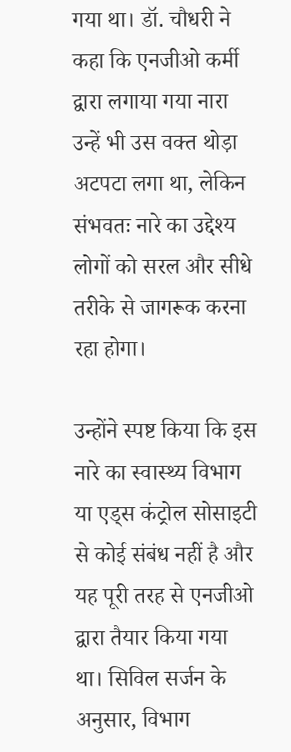गया था। डॉ. चौधरी ने कहा कि एनजीओ कर्मी द्वारा लगाया गया नारा उन्हें भी उस वक्त थोड़ा अटपटा लगा था, लेकिन संभवतः नारे का उद्देश्य लोगों को सरल और सीधे तरीके से जागरूक करना रहा होगा।

उन्होंने स्पष्ट किया कि इस नारे का स्वास्थ्य विभाग या एड्स कंट्रोल सोसाइटी से कोई संबंध नहीं है और यह पूरी तरह से एनजीओ द्वारा तैयार किया गया था। सिविल सर्जन के अनुसार, विभाग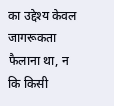का उद्देश्य केवल जागरूकता फैलाना था, न कि किसी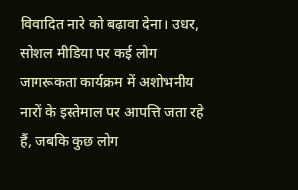विवादित नारे को बढ़ावा देना। उधर, सोशल मीडिया पर कई लोग जागरूकता कार्यक्रम में अशोभनीय नारों के इस्तेमाल पर आपत्ति जता रहे हैं, जबकि कुछ लोग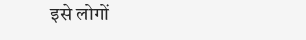इसे लोगों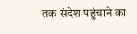तक संदेश पहुंचाने का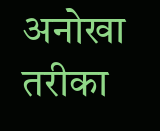अनोखा तरीका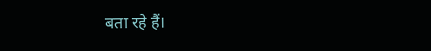बता रहे हैं।